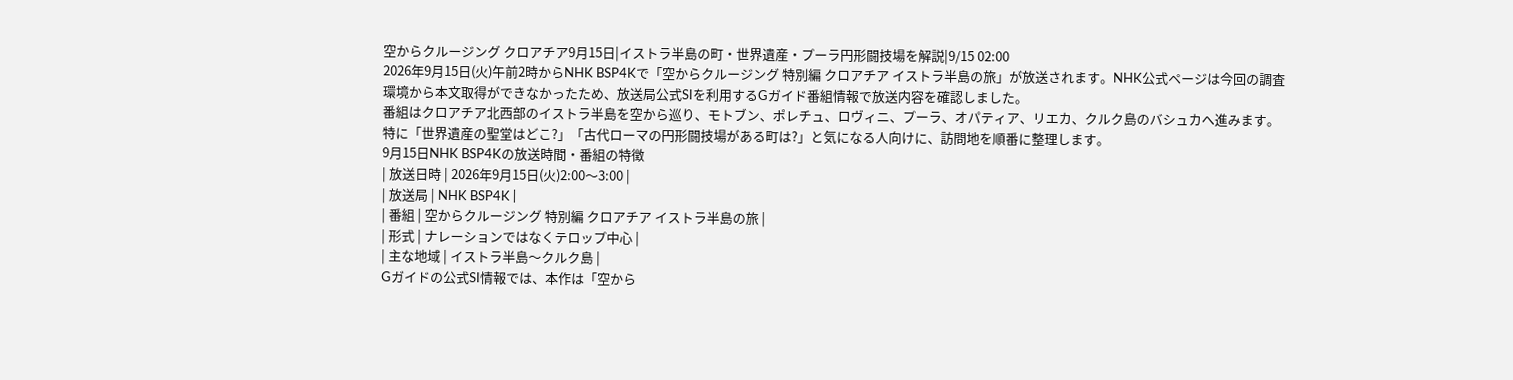空からクルージング クロアチア9月15日|イストラ半島の町・世界遺産・プーラ円形闘技場を解説|9/15 02:00
2026年9月15日(火)午前2時からNHK BSP4Kで「空からクルージング 特別編 クロアチア イストラ半島の旅」が放送されます。NHK公式ページは今回の調査環境から本文取得ができなかったため、放送局公式SIを利用するGガイド番組情報で放送内容を確認しました。
番組はクロアチア北西部のイストラ半島を空から巡り、モトブン、ポレチュ、ロヴィニ、プーラ、オパティア、リエカ、クルク島のバシュカへ進みます。特に「世界遺産の聖堂はどこ?」「古代ローマの円形闘技場がある町は?」と気になる人向けに、訪問地を順番に整理します。
9月15日NHK BSP4Kの放送時間・番組の特徴
| 放送日時 | 2026年9月15日(火)2:00〜3:00 |
| 放送局 | NHK BSP4K |
| 番組 | 空からクルージング 特別編 クロアチア イストラ半島の旅 |
| 形式 | ナレーションではなくテロップ中心 |
| 主な地域 | イストラ半島〜クルク島 |
Gガイドの公式SI情報では、本作は「空から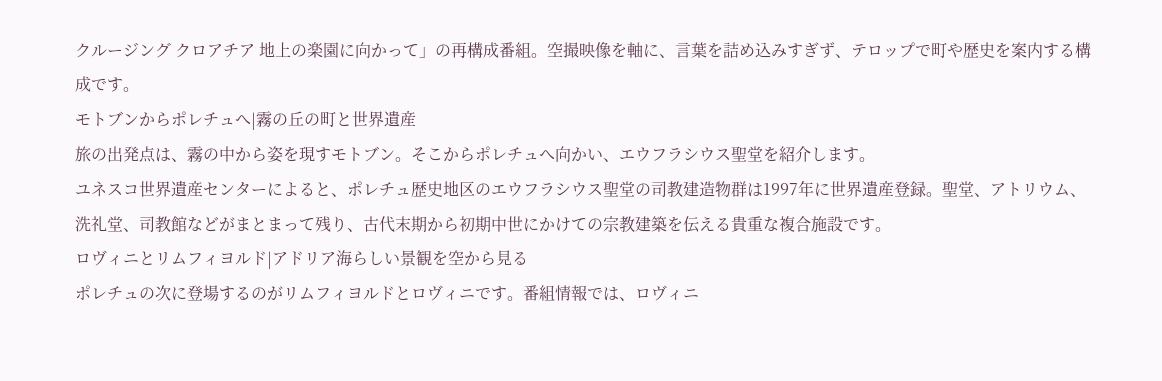クルージング クロアチア 地上の楽園に向かって」の再構成番組。空撮映像を軸に、言葉を詰め込みすぎず、テロップで町や歴史を案内する構成です。
モトブンからポレチュへ|霧の丘の町と世界遺産
旅の出発点は、霧の中から姿を現すモトブン。そこからポレチュへ向かい、エウフラシウス聖堂を紹介します。
ユネスコ世界遺産センターによると、ポレチュ歴史地区のエウフラシウス聖堂の司教建造物群は1997年に世界遺産登録。聖堂、アトリウム、洗礼堂、司教館などがまとまって残り、古代末期から初期中世にかけての宗教建築を伝える貴重な複合施設です。
ロヴィニとリムフィヨルド|アドリア海らしい景観を空から見る
ポレチュの次に登場するのがリムフィヨルドとロヴィニです。番組情報では、ロヴィニ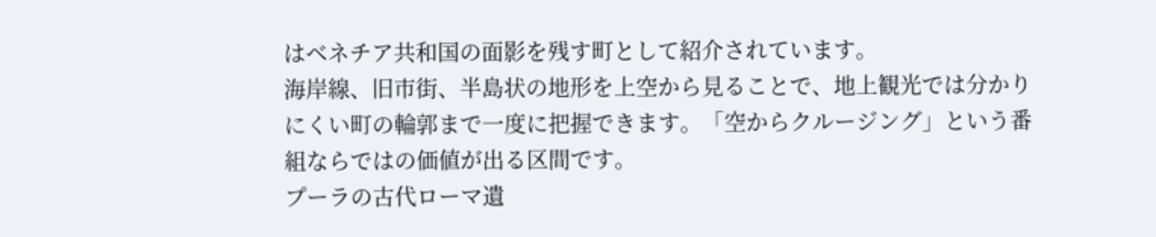はベネチア共和国の面影を残す町として紹介されています。
海岸線、旧市街、半島状の地形を上空から見ることで、地上観光では分かりにくい町の輪郭まで一度に把握できます。「空からクルージング」という番組ならではの価値が出る区間です。
プーラの古代ローマ遺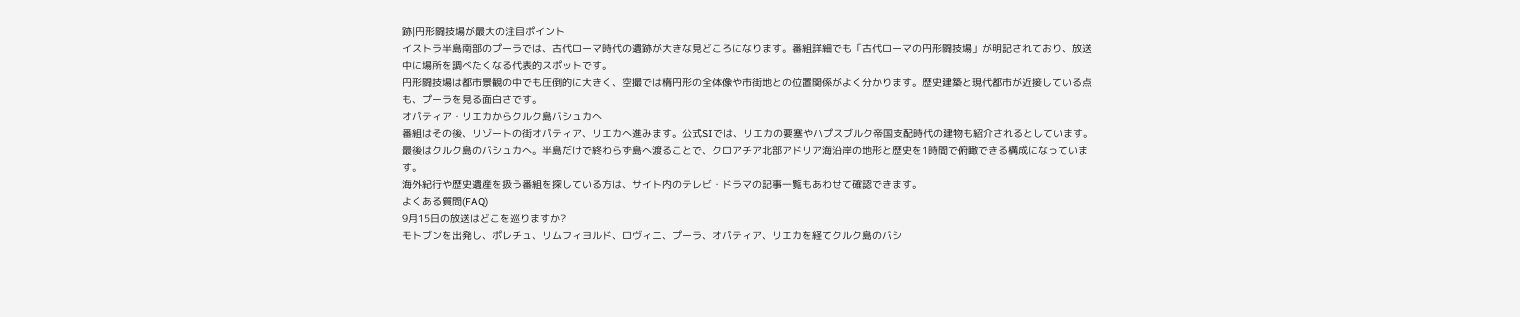跡|円形闘技場が最大の注目ポイント
イストラ半島南部のプーラでは、古代ローマ時代の遺跡が大きな見どころになります。番組詳細でも「古代ローマの円形闘技場」が明記されており、放送中に場所を調べたくなる代表的スポットです。
円形闘技場は都市景観の中でも圧倒的に大きく、空撮では楕円形の全体像や市街地との位置関係がよく分かります。歴史建築と現代都市が近接している点も、プーラを見る面白さです。
オパティア・リエカからクルク島バシュカへ
番組はその後、リゾートの街オパティア、リエカへ進みます。公式SIでは、リエカの要塞やハプスブルク帝国支配時代の建物も紹介されるとしています。
最後はクルク島のバシュカへ。半島だけで終わらず島へ渡ることで、クロアチア北部アドリア海沿岸の地形と歴史を1時間で俯瞰できる構成になっています。
海外紀行や歴史遺産を扱う番組を探している方は、サイト内のテレビ・ドラマの記事一覧もあわせて確認できます。
よくある質問(FAQ)
9月15日の放送はどこを巡りますか?
モトブンを出発し、ポレチュ、リムフィヨルド、ロヴィニ、プーラ、オパティア、リエカを経てクルク島のバシ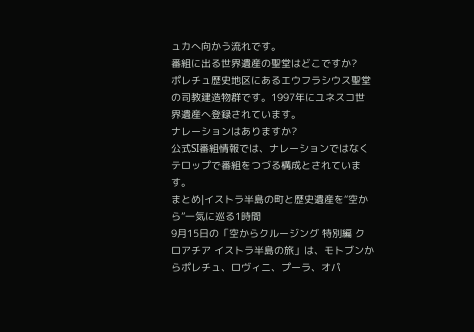ュカへ向かう流れです。
番組に出る世界遺産の聖堂はどこですか?
ポレチュ歴史地区にあるエウフラシウス聖堂の司教建造物群です。1997年にユネスコ世界遺産へ登録されています。
ナレーションはありますか?
公式SI番組情報では、ナレーションではなくテロップで番組をつづる構成とされています。
まとめ|イストラ半島の町と歴史遺産を“空から”一気に巡る1時間
9月15日の「空からクルージング 特別編 クロアチア イストラ半島の旅」は、モトブンからポレチュ、ロヴィニ、プーラ、オパ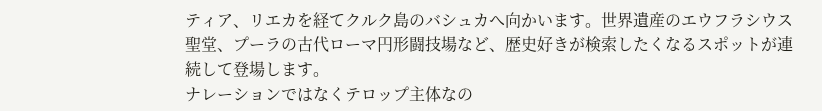ティア、リエカを経てクルク島のバシュカへ向かいます。世界遺産のエウフラシウス聖堂、プーラの古代ローマ円形闘技場など、歴史好きが検索したくなるスポットが連続して登場します。
ナレーションではなくテロップ主体なの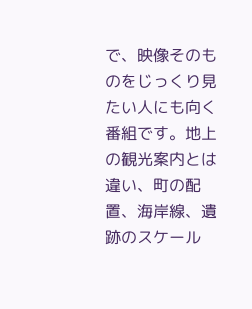で、映像そのものをじっくり見たい人にも向く番組です。地上の観光案内とは違い、町の配置、海岸線、遺跡のスケール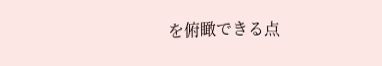を俯瞰できる点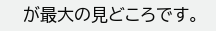が最大の見どころです。